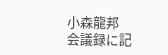小森龍邦
会議録に記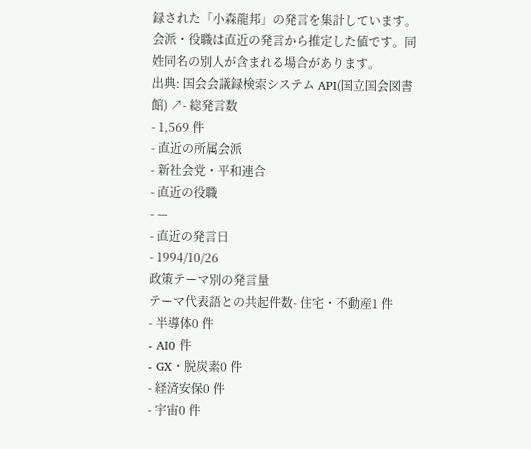録された「小森龍邦」の発言を集計しています。会派・役職は直近の発言から推定した値です。同姓同名の別人が含まれる場合があります。
出典: 国会会議録検索システム API(国立国会図書館) ↗- 総発言数
- 1,569 件
- 直近の所属会派
- 新社会党・平和連合
- 直近の役職
- —
- 直近の発言日
- 1994/10/26
政策テーマ別の発言量
テーマ代表語との共起件数- 住宅・不動産1 件
- 半導体0 件
- AI0 件
- GX・脱炭素0 件
- 経済安保0 件
- 宇宙0 件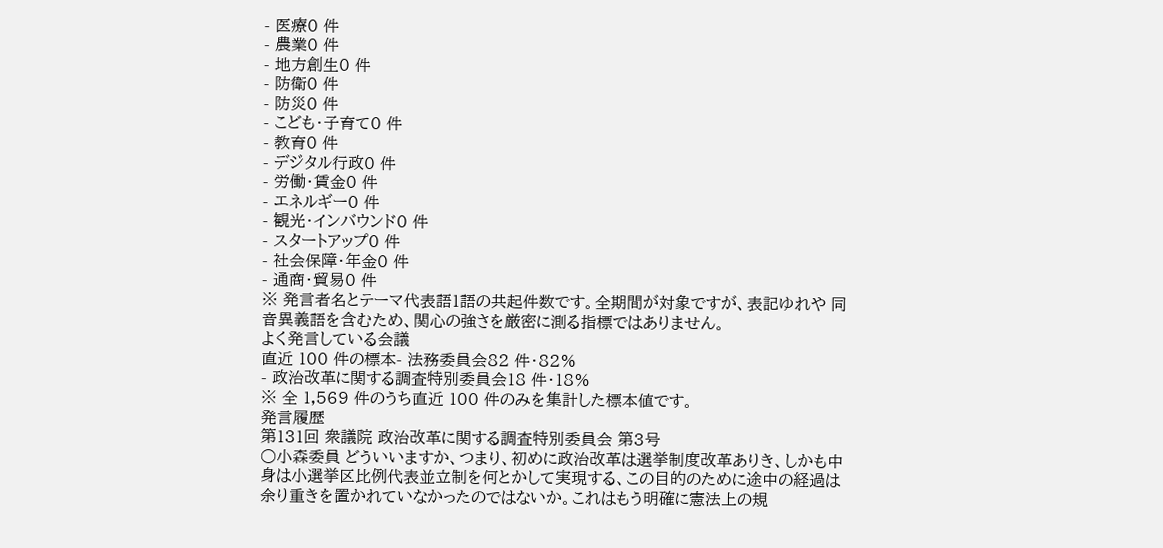- 医療0 件
- 農業0 件
- 地方創生0 件
- 防衛0 件
- 防災0 件
- こども・子育て0 件
- 教育0 件
- デジタル行政0 件
- 労働・賃金0 件
- エネルギー0 件
- 観光・インバウンド0 件
- スタートアップ0 件
- 社会保障・年金0 件
- 通商・貿易0 件
※ 発言者名とテーマ代表語1語の共起件数です。全期間が対象ですが、表記ゆれや 同音異義語を含むため、関心の強さを厳密に測る指標ではありません。
よく発言している会議
直近 100 件の標本- 法務委員会82 件・82%
- 政治改革に関する調査特別委員会18 件・18%
※ 全 1,569 件のうち直近 100 件のみを集計した標本値です。
発言履歴
第131回 衆議院 政治改革に関する調査特別委員会 第3号
○小森委員 どういいますか、つまり、初めに政治改革は選挙制度改革ありき、しかも中身は小選挙区比例代表並立制を何とかして実現する、この目的のために途中の経過は余り重きを置かれていなかったのではないか。これはもう明確に憲法上の規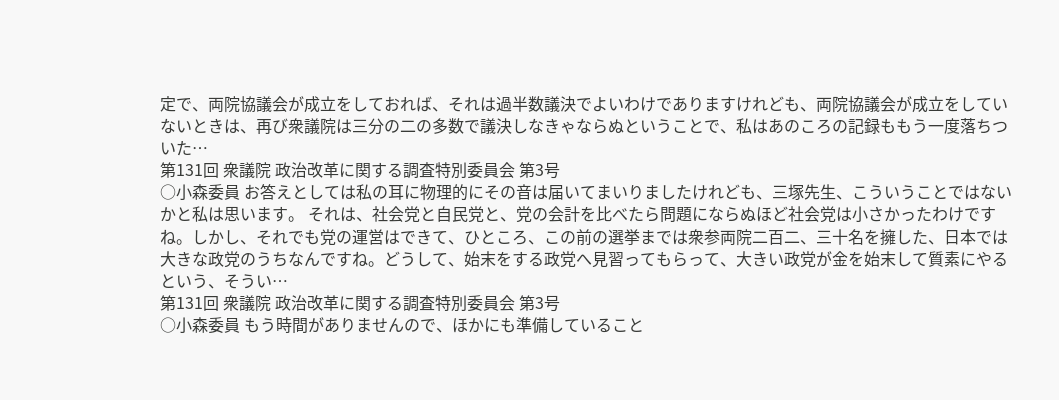定で、両院協議会が成立をしておれば、それは過半数議決でよいわけでありますけれども、両院協議会が成立をしていないときは、再び衆議院は三分の二の多数で議決しなきゃならぬということで、私はあのころの記録ももう一度落ちついた…
第131回 衆議院 政治改革に関する調査特別委員会 第3号
○小森委員 お答えとしては私の耳に物理的にその音は届いてまいりましたけれども、三塚先生、こういうことではないかと私は思います。 それは、社会党と自民党と、党の会計を比べたら問題にならぬほど社会党は小さかったわけですね。しかし、それでも党の運営はできて、ひところ、この前の選挙までは衆参両院二百二、三十名を擁した、日本では大きな政党のうちなんですね。どうして、始末をする政党へ見習ってもらって、大きい政党が金を始末して質素にやるという、そうい…
第131回 衆議院 政治改革に関する調査特別委員会 第3号
○小森委員 もう時間がありませんので、ほかにも準備していること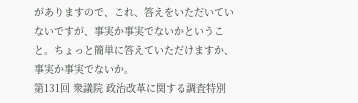がありますので、これ、答えをいただいていないですが、事実か事実でないかということ。ちょっと簡単に答えていただけますか、事実か事実でないか。
第131回 衆議院 政治改革に関する調査特別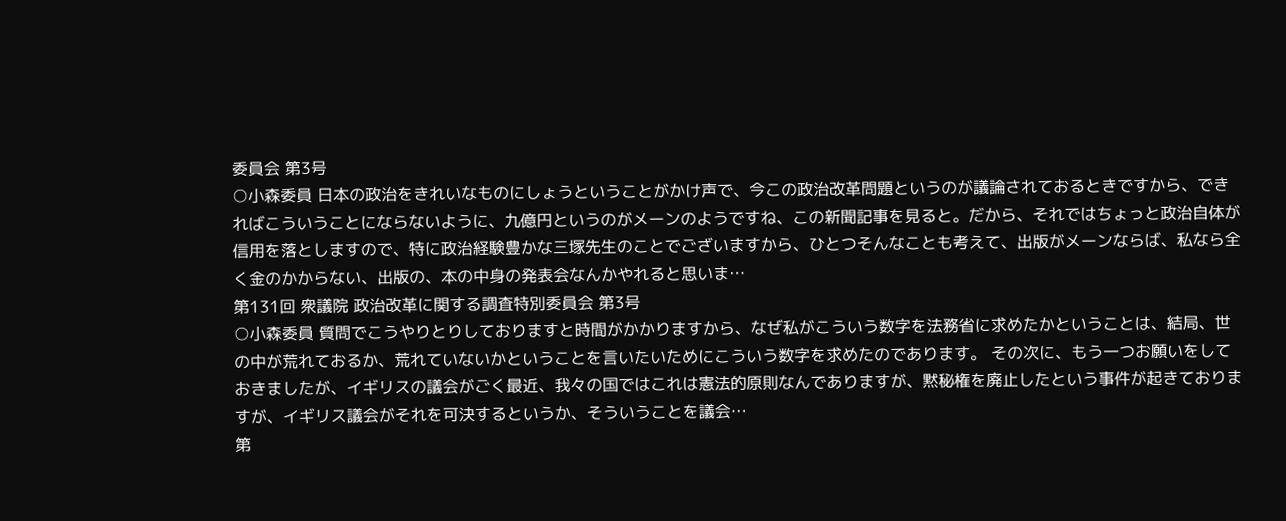委員会 第3号
○小森委員 日本の政治をきれいなものにしょうということがかけ声で、今この政治改革問題というのが議論されておるときですから、できればこういうことにならないように、九億円というのがメーンのようですね、この新聞記事を見ると。だから、それではちょっと政治自体が信用を落としますので、特に政治経験豊かな三塚先生のことでございますから、ひとつそんなことも考えて、出版がメーンならば、私なら全く金のかからない、出版の、本の中身の発表会なんかやれると思いま…
第131回 衆議院 政治改革に関する調査特別委員会 第3号
○小森委員 質問でこうやりとりしておりますと時間がかかりますから、なぜ私がこういう数字を法務省に求めたかということは、結局、世の中が荒れておるか、荒れていないかということを言いたいためにこういう数字を求めたのであります。 その次に、もう一つお願いをしておきましたが、イギリスの議会がごく最近、我々の国ではこれは憲法的原則なんでありますが、黙秘権を廃止したという事件が起きておりますが、イギリス議会がそれを可決するというか、そういうことを議会…
第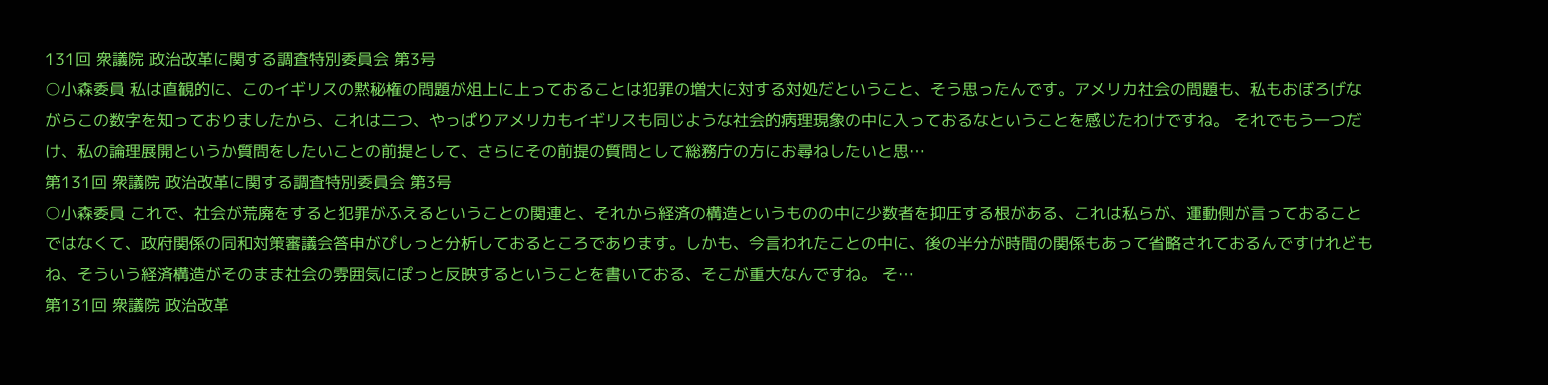131回 衆議院 政治改革に関する調査特別委員会 第3号
○小森委員 私は直観的に、このイギリスの黙秘権の問題が俎上に上っておることは犯罪の増大に対する対処だということ、そう思ったんです。アメリカ社会の問題も、私もおぼろげながらこの数字を知っておりましたから、これは二つ、やっぱりアメリカもイギリスも同じような社会的病理現象の中に入っておるなということを感じたわけですね。 それでもう一つだけ、私の論理展開というか質問をしたいことの前提として、さらにその前提の質問として総務庁の方にお尋ねしたいと思…
第131回 衆議院 政治改革に関する調査特別委員会 第3号
○小森委員 これで、社会が荒廃をすると犯罪がふえるということの関連と、それから経済の構造というものの中に少数者を抑圧する根がある、これは私らが、運動側が言っておることではなくて、政府関係の同和対策審議会答申がぴしっと分析しておるところであります。しかも、今言われたことの中に、後の半分が時間の関係もあって省略されておるんですけれどもね、そういう経済構造がそのまま社会の雰囲気にぽっと反映するということを書いておる、そこが重大なんですね。 そ…
第131回 衆議院 政治改革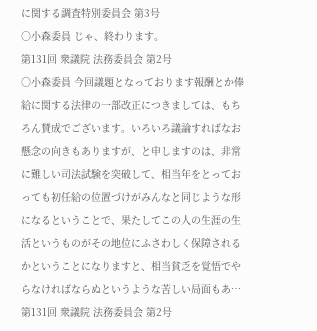に関する調査特別委員会 第3号
○小森委員 じゃ、終わります。
第131回 衆議院 法務委員会 第2号
○小森委員 今回議題となっております報酬とか俸給に関する法律の一部改正につきましては、もちろん賛成でございます。いろいろ議論すればなお懸念の向きもありますが、と申しますのは、非常に難しい司法試験を突破して、相当年をとっておっても初任給の位置づけがみんなと同じような形になるということで、果たしてこの人の生涯の生活というものがその地位にふさわしく保障されるかということになりますと、相当貧乏を覚悟でやらなければならぬというような苦しい局面もあ…
第131回 衆議院 法務委員会 第2号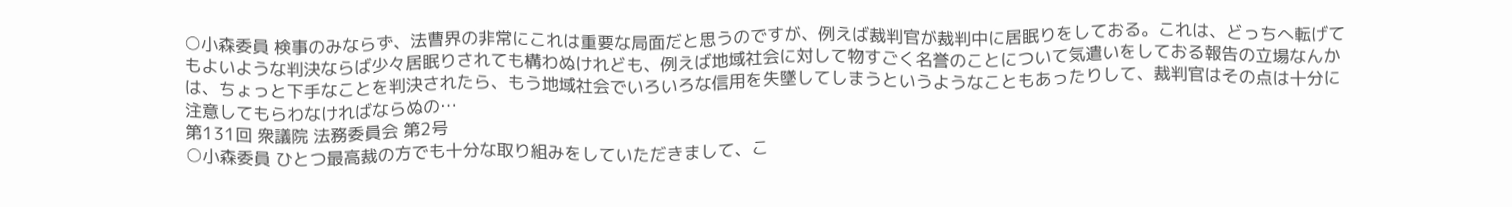○小森委員 検事のみならず、法曹界の非常にこれは重要な局面だと思うのですが、例えば裁判官が裁判中に居眠りをしておる。これは、どっちへ転げてもよいような判決ならば少々居眠りされても構わぬけれども、例えば地域社会に対して物すごく名誉のことについて気遣いをしておる報告の立場なんかは、ちょっと下手なことを判決されたら、もう地域社会でいろいろな信用を失墜してしまうというようなこともあったりして、裁判官はその点は十分に注意してもらわなければならぬの…
第131回 衆議院 法務委員会 第2号
○小森委員 ひとつ最高裁の方でも十分な取り組みをしていただきまして、こ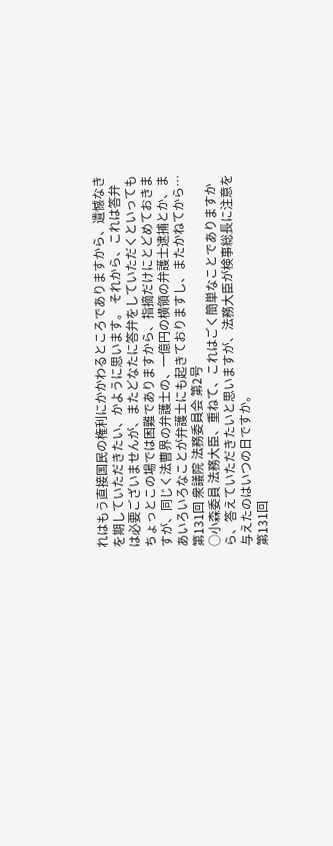れはもう直接国民の権利にかかわるところでありますから、遺憾なきを期していただきたい、かように思います。 それから、これは答弁は必要ございませんが、またどなたに答弁をしていただくといってもちょっとこの場では困難でありますから、指摘だけにとどめておきますが、同じく法曹界の弁護士の、一億円の横領の弁護士逮捕とか、まあいろいろなことが弁護士にも起きておりますし、またかねてから…
第131回 衆議院 法務委員会 第2号
○小森委員 法務大臣、重ねて、これはごく簡単なことでありますから、答えていただきたいと思いますが、法務大臣が検事総長に注意を与えたのはいつの日ですか。
第131回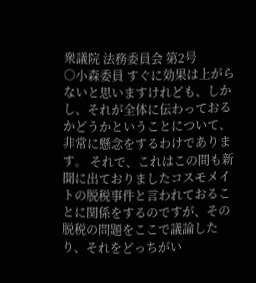衆議院 法務委員会 第2号
○小森委員 すぐに効果は上がらないと思いますけれども、しかし、それが全体に伝わっておるかどうかということについて、非常に懸念をするわけであります。 それで、これはこの間も新聞に出ておりましたコスモメイトの脱税事件と言われておることに関係をするのですが、その脱税の問題をここで議論したり、それをどっちがい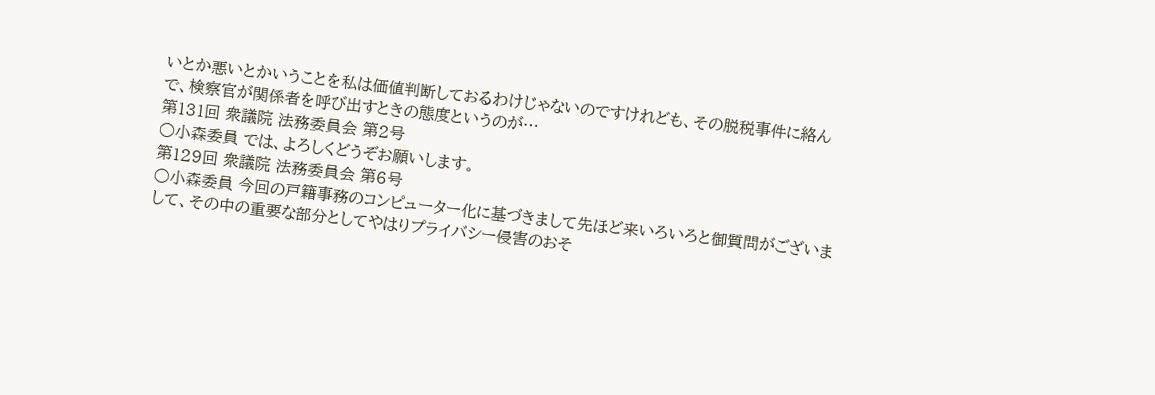いとか悪いとかいうことを私は価値判断しておるわけじゃないのですけれども、その脱税事件に絡んで、検察官が関係者を呼び出すときの態度というのが…
第131回 衆議院 法務委員会 第2号
○小森委員 では、よろしくどうぞお願いします。
第129回 衆議院 法務委員会 第6号
○小森委員 今回の戸籍事務のコンピューター化に基づきまして先ほど来いろいろと御質問がございまして、その中の重要な部分としてやはりプライバシー侵害のおそ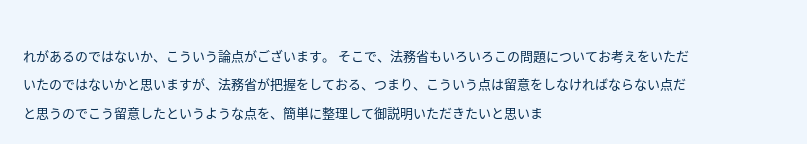れがあるのではないか、こういう論点がございます。 そこで、法務省もいろいろこの問題についてお考えをいただいたのではないかと思いますが、法務省が把握をしておる、つまり、こういう点は留意をしなければならない点だと思うのでこう留意したというような点を、簡単に整理して御説明いただきたいと思いま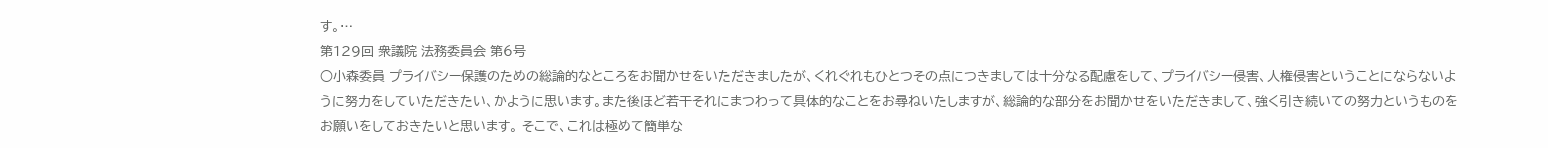す。…
第129回 衆議院 法務委員会 第6号
○小森委員 プライバシー保護のための総論的なところをお聞かせをいただきましたが、くれぐれもひとつその点につきましては十分なる配慮をして、プライバシー侵害、人権侵害ということにならないように努力をしていただきたい、かように思います。また後ほど若干それにまつわって具体的なことをお尋ねいたしますが、総論的な部分をお聞かせをいただきまして、強く引き続いての努力というものをお願いをしておきたいと思います。 そこで、これは極めて簡単な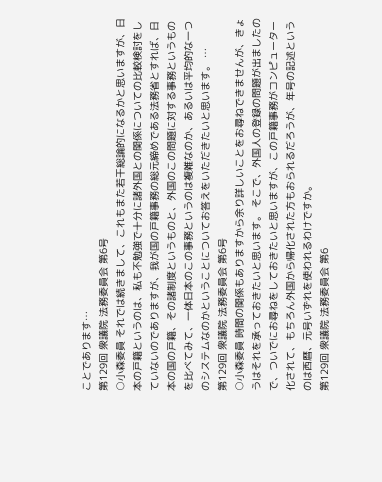ことであります…
第129回 衆議院 法務委員会 第6号
○小森委員 それでは続きまして、これもまた若干総論的になるかと思いますが、日本の戸籍というのは、私も不勉強で十分に諸外国との関係についての比較検討をしていないのでありますが、我が国の戸籍事務の総元締めである法務省とすれば、日本の国の戸籍、その諸制度というものと、外国のこの問題に対する事務というものを比べてみて、一体日本のこの事務というのは複雑なのか、あるいは平均的な一つのシステムなのかということについてお答えをいただきたいと思います。 …
第129回 衆議院 法務委員会 第6号
○小森委員 時間の関係もありますから余り詳しいことをお尋ねできませんが、きょうはそれを承っておきたいと思います。 そこで、外国人の登録の問題が出ましたので、ついでにお尋ねをしておきたいと思いますが、この戸籍事務がコンピューター化されて、もちろん外国から帰化された方もおられるだろうが、年号の記述というのは西暦、元号いずれを使われるわけですか。
第129回 衆議院 法務委員会 第6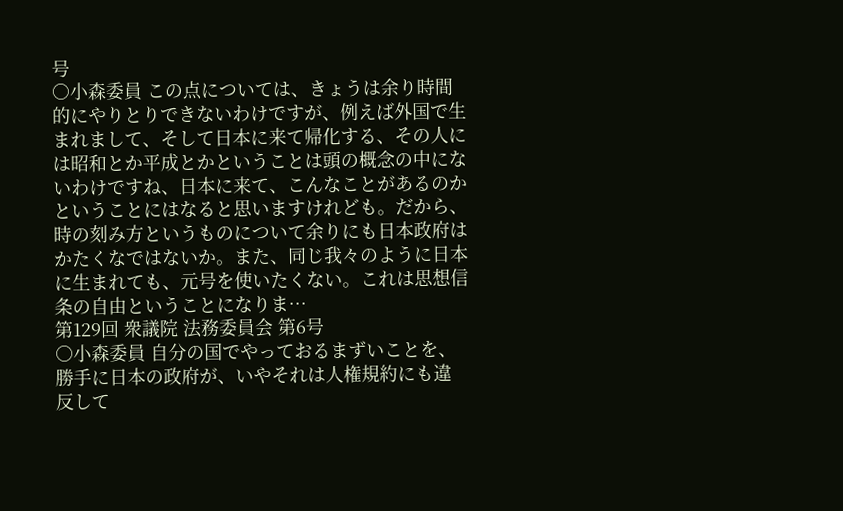号
○小森委員 この点については、きょうは余り時間的にやりとりできないわけですが、例えば外国で生まれまして、そして日本に来て帰化する、その人には昭和とか平成とかということは頭の概念の中にないわけですね、日本に来て、こんなことがあるのかということにはなると思いますけれども。だから、時の刻み方というものについて余りにも日本政府はかたくなではないか。また、同じ我々のように日本に生まれても、元号を使いたくない。これは思想信条の自由ということになりま…
第129回 衆議院 法務委員会 第6号
○小森委員 自分の国でやっておるまずいことを、勝手に日本の政府が、いやそれは人権規約にも違 反して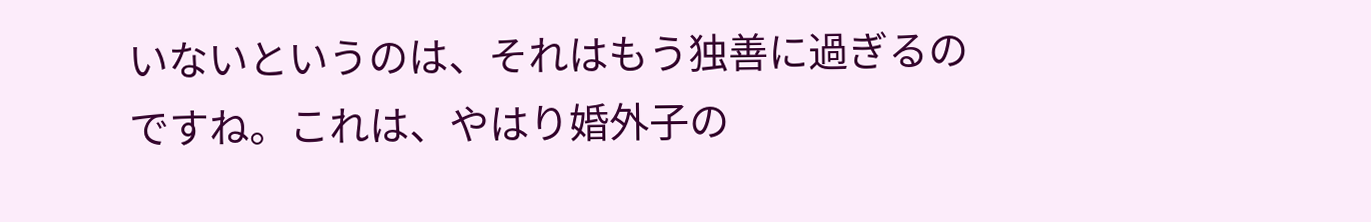いないというのは、それはもう独善に過ぎるのですね。これは、やはり婚外子の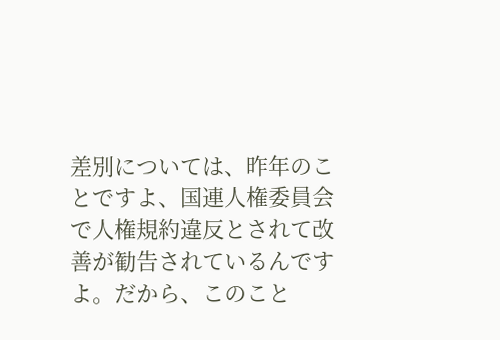差別については、昨年のことですよ、国連人権委員会で人権規約違反とされて改善が勧告されているんですよ。だから、このこと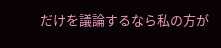だけを議論するなら私の方が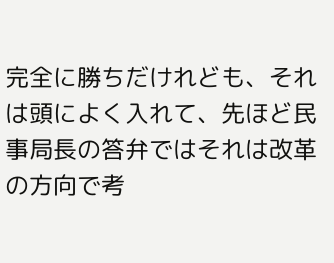完全に勝ちだけれども、それは頭によく入れて、先ほど民事局長の答弁ではそれは改革の方向で考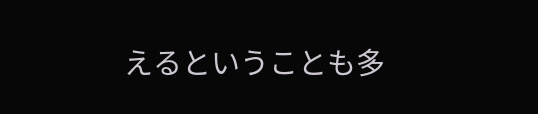えるということも多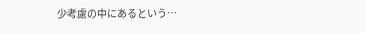少考慮の中にあるという…